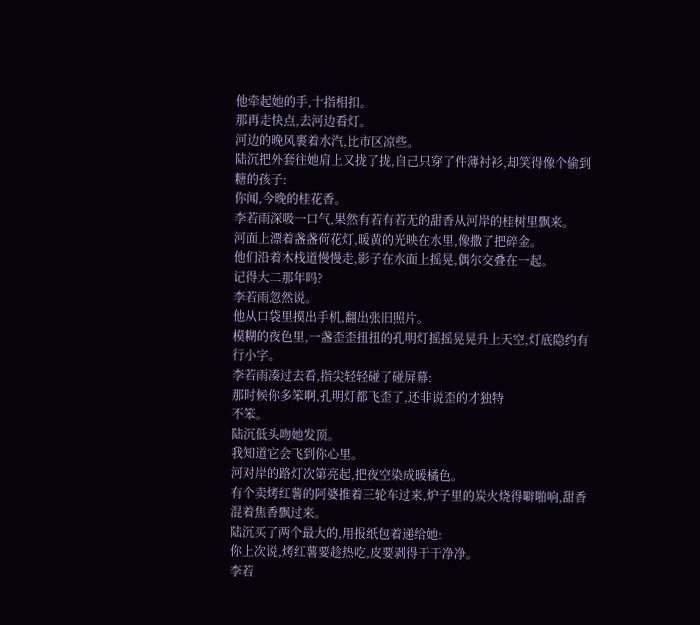他牵起她的手,十指相扣。
那再走快点,去河边看灯。
河边的晚风裹着水汽,比市区凉些。
陆沉把外套往她肩上又拢了拢,自己只穿了件薄衬衫,却笑得像个偷到糖的孩子:
你闻,今晚的桂花香。
李若雨深吸一口气,果然有若有若无的甜香从河岸的桂树里飘来。
河面上漂着盏盏荷花灯,暖黄的光映在水里,像撒了把碎金。
他们沿着木栈道慢慢走,影子在水面上摇晃,偶尔交叠在一起。
记得大二那年吗?
李若雨忽然说。
他从口袋里摸出手机,翻出张旧照片。
模糊的夜色里,一盏歪歪扭扭的孔明灯摇摇晃晃升上天空,灯底隐约有行小字。
李若雨凑过去看,指尖轻轻碰了碰屏幕:
那时候你多笨啊,孔明灯都飞歪了,还非说歪的才独特
不笨。
陆沉低头吻她发顶。
我知道它会飞到你心里。
河对岸的路灯次第亮起,把夜空染成暖橘色。
有个卖烤红薯的阿婆推着三轮车过来,炉子里的炭火烧得噼啪响,甜香混着焦香飘过来。
陆沉买了两个最大的,用报纸包着递给她:
你上次说,烤红薯要趁热吃,皮要剥得干干净净。
李若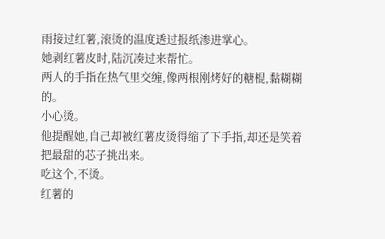雨接过红薯,滚烫的温度透过报纸渗进掌心。
她剥红薯皮时,陆沉凑过来帮忙。
两人的手指在热气里交缠,像两根刚烤好的糖棍,黏糊糊的。
小心烫。
他提醒她,自己却被红薯皮烫得缩了下手指,却还是笑着把最甜的芯子挑出来。
吃这个,不烫。
红薯的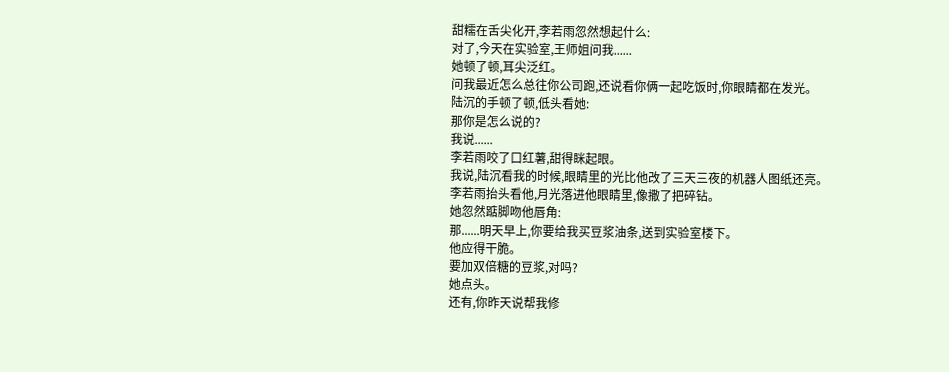甜糯在舌尖化开,李若雨忽然想起什么:
对了,今天在实验室,王师姐问我......
她顿了顿,耳尖泛红。
问我最近怎么总往你公司跑,还说看你俩一起吃饭时,你眼睛都在发光。
陆沉的手顿了顿,低头看她:
那你是怎么说的?
我说......
李若雨咬了口红薯,甜得眯起眼。
我说,陆沉看我的时候,眼睛里的光比他改了三天三夜的机器人图纸还亮。
李若雨抬头看他,月光落进他眼睛里,像撒了把碎钻。
她忽然踮脚吻他唇角:
那......明天早上,你要给我买豆浆油条,送到实验室楼下。
他应得干脆。
要加双倍糖的豆浆,对吗?
她点头。
还有,你昨天说帮我修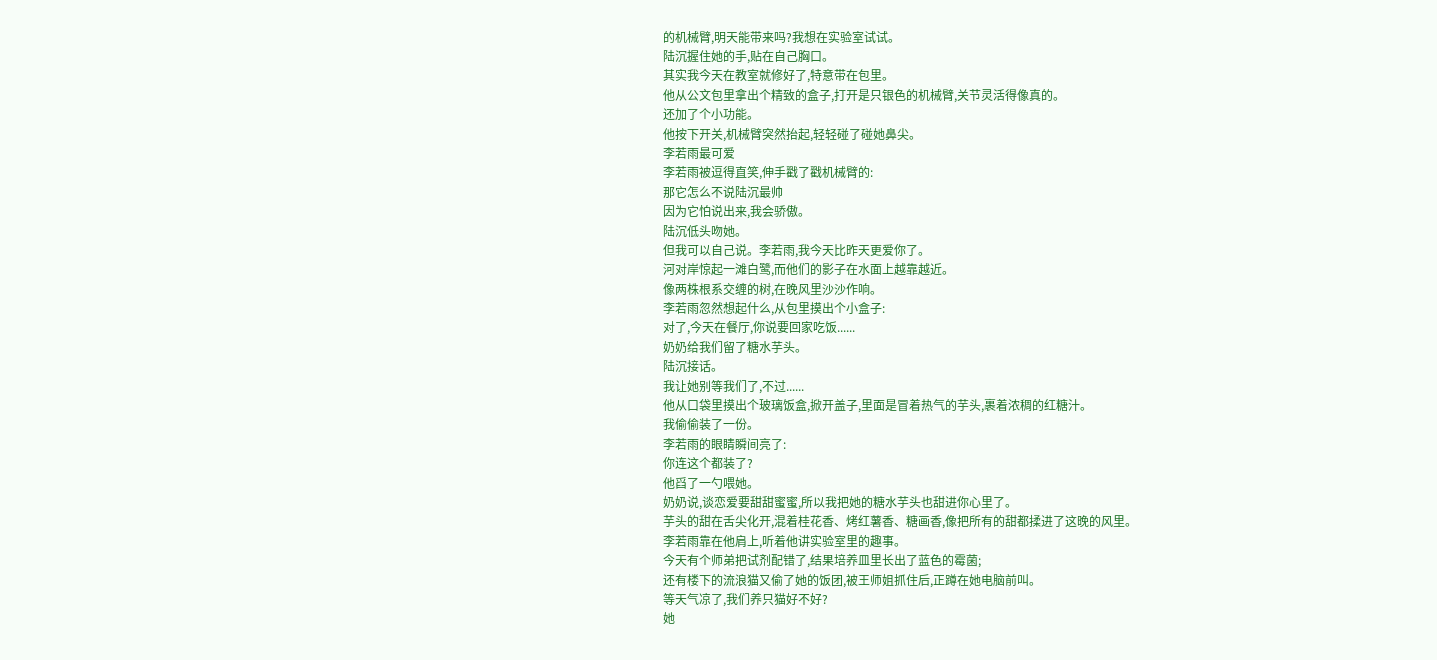的机械臂,明天能带来吗?我想在实验室试试。
陆沉握住她的手,贴在自己胸口。
其实我今天在教室就修好了,特意带在包里。
他从公文包里拿出个精致的盒子,打开是只银色的机械臂,关节灵活得像真的。
还加了个小功能。
他按下开关,机械臂突然抬起,轻轻碰了碰她鼻尖。
李若雨最可爱
李若雨被逗得直笑,伸手戳了戳机械臂的:
那它怎么不说陆沉最帅
因为它怕说出来,我会骄傲。
陆沉低头吻她。
但我可以自己说。李若雨,我今天比昨天更爱你了。
河对岸惊起一滩白鹭,而他们的影子在水面上越靠越近。
像两株根系交缠的树,在晚风里沙沙作响。
李若雨忽然想起什么,从包里摸出个小盒子:
对了,今天在餐厅,你说要回家吃饭......
奶奶给我们留了糖水芋头。
陆沉接话。
我让她别等我们了,不过......
他从口袋里摸出个玻璃饭盒,掀开盖子,里面是冒着热气的芋头,裹着浓稠的红糖汁。
我偷偷装了一份。
李若雨的眼睛瞬间亮了:
你连这个都装了?
他舀了一勺喂她。
奶奶说,谈恋爱要甜甜蜜蜜,所以我把她的糖水芋头也甜进你心里了。
芋头的甜在舌尖化开,混着桂花香、烤红薯香、糖画香,像把所有的甜都揉进了这晚的风里。
李若雨靠在他肩上,听着他讲实验室里的趣事。
今天有个师弟把试剂配错了,结果培养皿里长出了蓝色的霉菌;
还有楼下的流浪猫又偷了她的饭团,被王师姐抓住后,正蹲在她电脑前叫。
等天气凉了,我们养只猫好不好?
她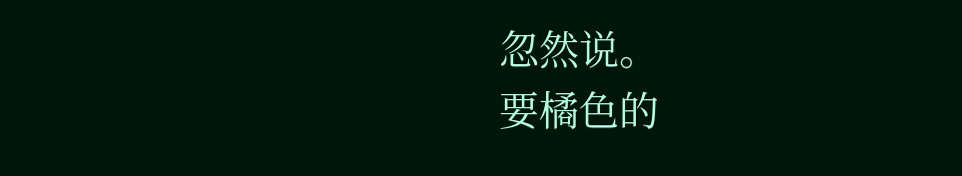忽然说。
要橘色的